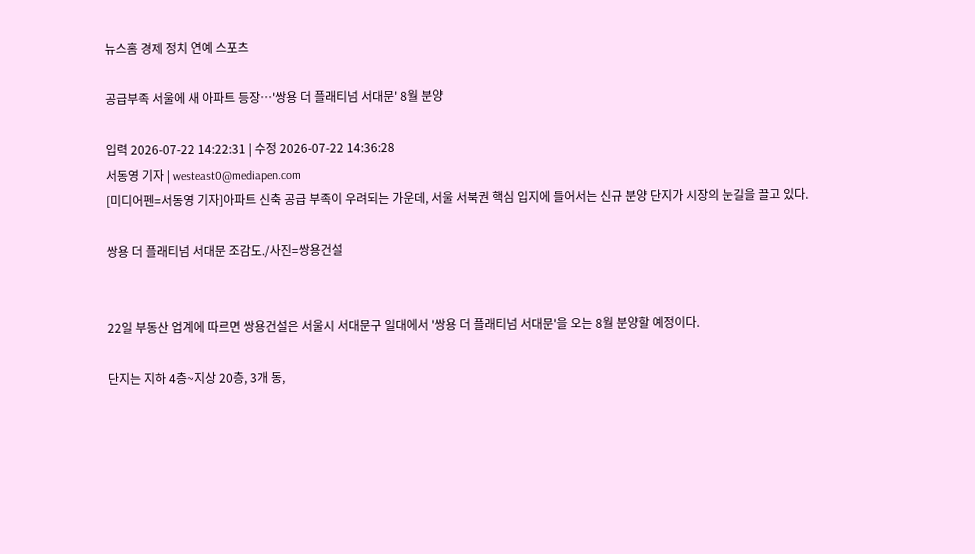뉴스홈 경제 정치 연예 스포츠

공급부족 서울에 새 아파트 등장…'쌍용 더 플래티넘 서대문' 8월 분양

입력 2026-07-22 14:22:31 | 수정 2026-07-22 14:36:28
서동영 기자 | westeast0@mediapen.com
[미디어펜=서동영 기자]아파트 신축 공급 부족이 우려되는 가운데, 서울 서북권 핵심 입지에 들어서는 신규 분양 단지가 시장의 눈길을 끌고 있다.

쌍용 더 플래티넘 서대문 조감도./사진=쌍용건설


22일 부동산 업계에 따르면 쌍용건설은 서울시 서대문구 일대에서 '쌍용 더 플래티넘 서대문'을 오는 8월 분양할 예정이다.

단지는 지하 4층~지상 20층, 3개 동,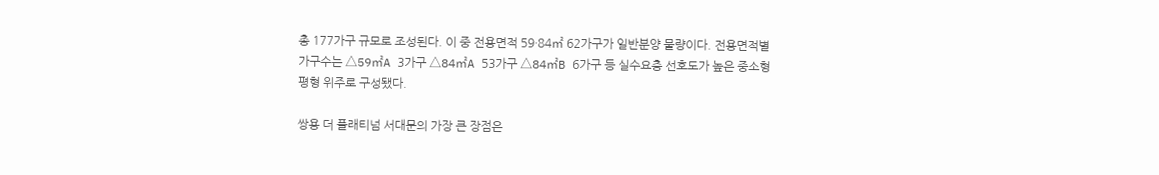총 177가구 규모로 조성된다. 이 중 전용면적 59·84㎡ 62가구가 일반분양 물량이다. 전용면적별 가구수는 △59㎡A 3가구 △84㎡A 53가구 △84㎡B 6가구 등 실수요층 선호도가 높은 중소형 평형 위주로 구성됐다.

쌍용 더 플래티넘 서대문의 가장 큰 장점은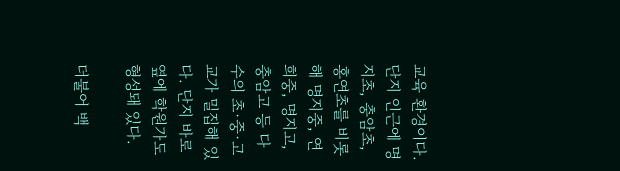교육 환경이다. 단지 인근에 명지초, 충암초, 홍연초를 비롯해 명지중, 연희중, 명지고, 충암고 등 다수의 초·중·고교가 밀집해 있다. 단지 바로 옆에 학원가도 형성돼 있다.

더불어 백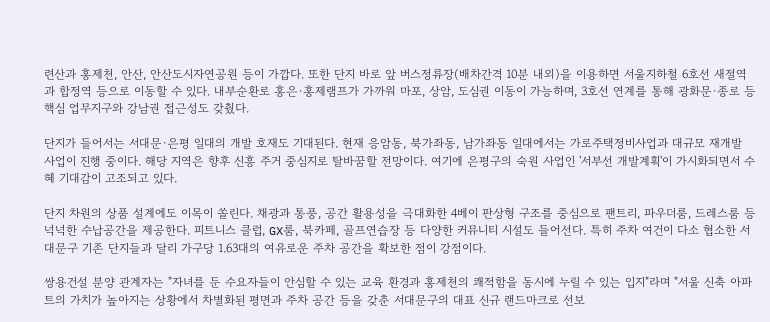련산과 홍제천, 안산, 안산도시자연공원 등이 가깝다. 또한 단지 바로 앞 버스정류장(배차간격 10분 내외)을 이용하면 서울지하철 6호선 새절역과 합정역 등으로 이동할 수 있다. 내부순환로 홍은·홍제램프가 가까워 마포, 상암, 도심권 이동이 가능하며, 3호선 연계를 통해 광화문·종로 등 핵심 업무지구와 강남권 접근성도 갖췄다.

단지가 들어서는 서대문·은평 일대의 개발 호재도 기대된다. 현재 응암동, 북가좌동, 남가좌동 일대에서는 가로주택정비사업과 대규모 재개발 사업이 진행 중이다. 해당 지역은 향후 신흥 주거 중심지로 탈바꿈할 전망이다. 여기에 은평구의 숙원 사업인 '서부선 개발계획'이 가시화되면서 수혜 기대감이 고조되고 있다.

단지 차원의 상품 설계에도 이목이 쏠린다. 채광과 통풍, 공간 활용성을 극대화한 4베이 판상형 구조를 중심으로 팬트리, 파우더룸, 드레스룸 등 넉넉한 수납공간을 제공한다. 피트니스 클럽, GX룸, 북카페, 골프연습장 등 다양한 커뮤니티 시설도 들어선다. 특히 주차 여건이 다소 협소한 서대문구 기존 단지들과 달리 가구당 1.63대의 여유로운 주차 공간을 확보한 점이 강점이다.

쌍용건설 분양 관계자는 "자녀를 둔 수요자들이 안심할 수 있는 교육 환경과 홍제천의 쾌적함을 동시에 누릴 수 있는 입지"라며 "서울 신축 아파트의 가치가 높아지는 상황에서 차별화된 평면과 주차 공간 등을 갖춘 서대문구의 대표 신규 랜드마크로 선보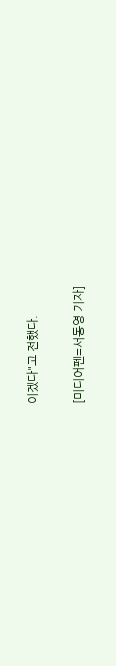이겠다"고 전했다.

[미디어펜=서동영 기자]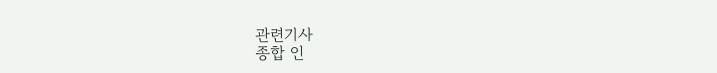관련기사
종합 인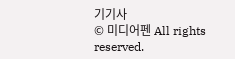기기사
© 미디어펜 All rights reserved.